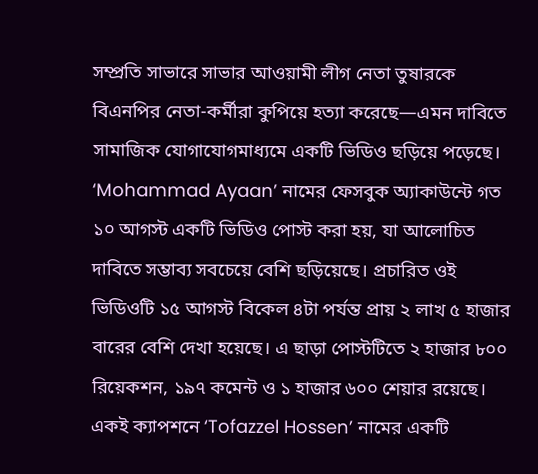সম্প্রতি সাভারে সাভার আওয়ামী লীগ নেতা তুষারকে বিএনপির নেতা-কর্মীরা কুপিয়ে হত্যা করেছে—এমন দাবিতে সামাজিক যোগাযোগমাধ্যমে একটি ভিডিও ছড়িয়ে পড়েছে।
‘Mohammad Ayaan’ নামের ফেসবুক অ্যাকাউন্টে গত ১০ আগস্ট একটি ভিডিও পোস্ট করা হয়, যা আলোচিত দাবিতে সম্ভাব্য সবচেয়ে বেশি ছড়িয়েছে। প্রচারিত ওই ভিডিওটি ১৫ আগস্ট বিকেল ৪টা পর্যন্ত প্রায় ২ লাখ ৫ হাজার বারের বেশি দেখা হয়েছে। এ ছাড়া পোস্টটিতে ২ হাজার ৮০০ রিয়েকশন, ১৯৭ কমেন্ট ও ১ হাজার ৬০০ শেয়ার রয়েছে।
একই ক্যাপশনে ‘Tofazzel Hossen’ নামের একটি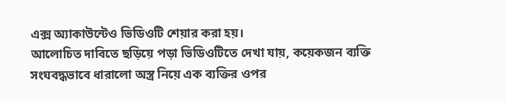এক্স অ্যাকাউন্টেও ভিডিওটি শেয়ার করা হয়।
আলোচিত দাবিতে ছড়িয়ে পড়া ভিডিওটিতে দেখা যায়, কয়েকজন ব্যক্তি সংঘবদ্ধভাবে ধারালো অস্ত্র নিয়ে এক ব্যক্তির ওপর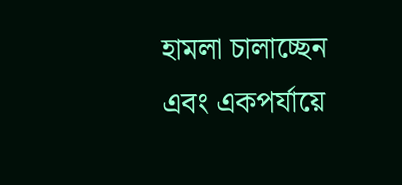হামলা চালাচ্ছেন এবং একপর্যায়ে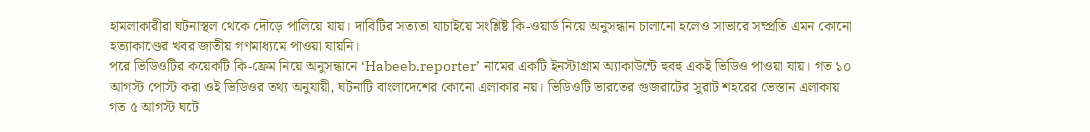হামলাকারীরা ঘটনাস্থল থেকে দৌড়ে পালিয়ে যায়। দাবিটির সত্যতা যাচাইয়ে সংশ্লিষ্ট কি-ওয়ার্ড নিয়ে অনুসন্ধান চালানো হলেও সাভারে সম্প্রতি এমন কোনো হত্যাকাণ্ডের খবর জাতীয় গণমাধ্যমে পাওয়া যায়নি।
পরে ভিডিওটির কয়েকটি কি-ফ্রেম নিয়ে অনুসন্ধানে ‘Habeeb.reporter’ নামের একটি ইনস্টাগ্রাম অ্যাকাউন্টে হুবহু একই ভিডিও পাওয়া যায়। গত ১০ আগস্ট পোস্ট করা ওই ভিডিওর তথ্য অনুযায়ী, ঘটনাটি বাংলাদেশের কোনো এলাকার নয়। ভিডিওটি ভারতের গুজরাটের সুরাট শহরের ভেস্তান এলাকায় গত ৫ আগস্ট ঘটে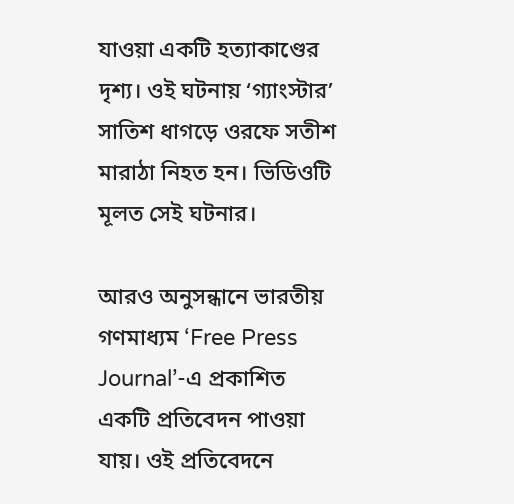যাওয়া একটি হত্যাকাণ্ডের দৃশ্য। ওই ঘটনায় ‘গ্যাংস্টার’ সাতিশ ধাগড়ে ওরফে সতীশ মারাঠা নিহত হন। ভিডিওটি মূলত সেই ঘটনার।

আরও অনুসন্ধানে ভারতীয় গণমাধ্যম ‘Free Press Journal’-এ প্রকাশিত একটি প্রতিবেদন পাওয়া যায়। ওই প্রতিবেদনে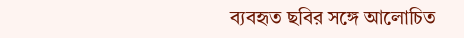ব্যবহৃত ছবির সঙ্গে আলোচিত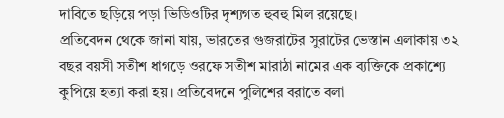দাবিতে ছড়িয়ে পড়া ভিডিওটির দৃশ্যগত হুবহু মিল রয়েছে।
প্রতিবেদন থেকে জানা যায়, ভারতের গুজরাটের সুরাটের ভেস্তান এলাকায় ৩২ বছর বয়সী সতীশ ধাগড়ে ওরফে সতীশ মারাঠা নামের এক ব্যক্তিকে প্রকাশ্যে কুপিয়ে হত্যা করা হয়। প্রতিবেদনে পুলিশের বরাতে বলা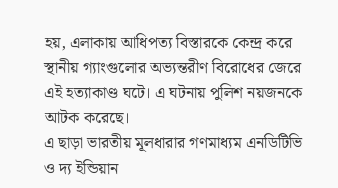হয়, এলাকায় আধিপত্য বিস্তারকে কেন্দ্র করে স্থানীয় গ্যাংগুলোর অভ্যন্তরীণ বিরোধের জেরে এই হত্যাকাণ্ড ঘটে। এ ঘটনায় পুলিশ নয়জনকে আটক করেছে।
এ ছাড়া ভারতীয় মূলধারার গণমাধ্যম এনডিটিভি ও দ্য ইন্ডিয়ান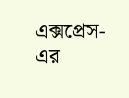এক্সপ্রেস- এর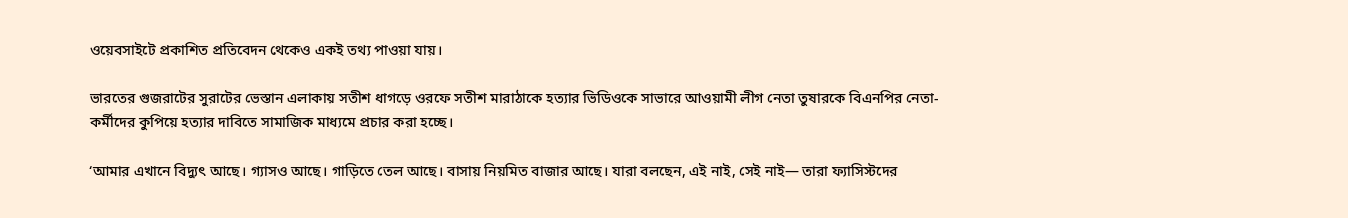ওয়েবসাইটে প্রকাশিত প্রতিবেদন থেকেও একই তথ্য পাওয়া যায়।

ভারতের গুজরাটের সুরাটের ভেস্তান এলাকায় সতীশ ধাগড়ে ওরফে সতীশ মারাঠাকে হত্যার ভিডিওকে সাভারে আওয়ামী লীগ নেতা তুষারকে বিএনপির নেতা-কর্মীদের কুপিয়ে হত্যার দাবিতে সামাজিক মাধ্যমে প্রচার করা হচ্ছে।

‘আমার এখানে বিদ্যুৎ আছে। গ্যাসও আছে। গাড়িতে তেল আছে। বাসায় নিয়মিত বাজার আছে। যারা বলছেন, এই নাই, সেই নাই— তারা ফ্যাসিস্টদের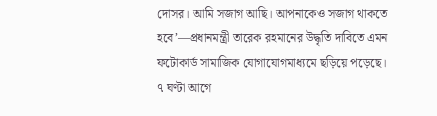দোসর। আমি সজাগ আছি। আপনাকেও সজাগ থাকতে হবে’—প্রধানমন্ত্রী তারেক রহমানের উদ্ধৃতি দাবিতে এমন ফটোকার্ড সামাজিক যোগাযোগমাধ্যমে ছড়িয়ে পড়েছে।
৭ ঘণ্টা আগে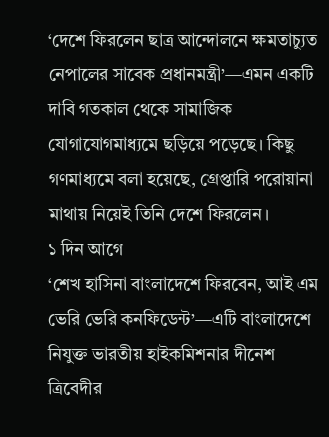‘দেশে ফিরলেন ছাত্র আন্দোলনে ক্ষমতাচ্যুত নেপালের সাবেক প্রধানমন্ত্রী’—এমন একটি দাবি গতকাল থেকে সামাজিক যোগাযোগমাধ্যমে ছড়িয়ে পড়েছে। কিছু গণমাধ্যমে বলা হয়েছে, গ্রেপ্তারি পরোয়ানা মাথায় নিয়েই তিনি দেশে ফিরলেন।
১ দিন আগে
‘শেখ হাসিনা বাংলাদেশে ফিরবেন, আই এম ভেরি ভেরি কনফিডেন্ট’—এটি বাংলাদেশে নিযুক্ত ভারতীয় হাইকমিশনার দীনেশ ত্রিবেদীর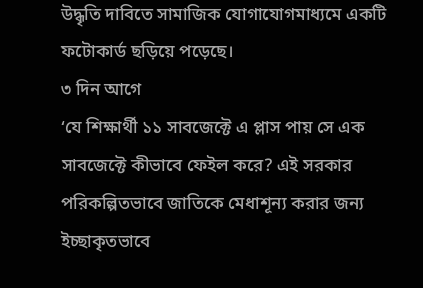উদ্ধৃতি দাবিতে সামাজিক যোগাযোগমাধ্যমে একটি ফটোকার্ড ছড়িয়ে পড়েছে।
৩ দিন আগে
‘যে শিক্ষার্থী ১১ সাবজেক্টে এ প্লাস পায় সে এক সাবজেক্টে কীভাবে ফেইল করে? এই সরকার পরিকল্পিতভাবে জাতিকে মেধাশূন্য করার জন্য ইচ্ছাকৃতভাবে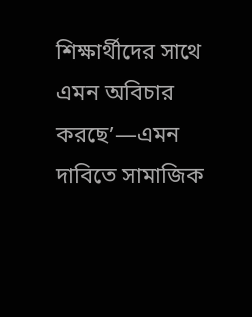শিক্ষার্থীদের সাথে এমন অবিচার করছে’—এমন দাবিতে সামাজিক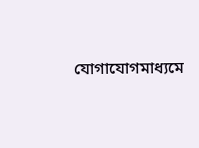যোগাযোগমাধ্যমে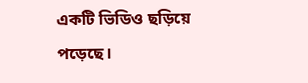একটি ভিডিও ছড়িয়ে পড়েছে।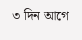৩ দিন আগে